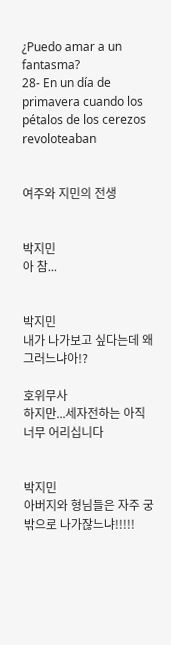¿Puedo amar a un fantasma?
28- En un día de primavera cuando los pétalos de los cerezos revoloteaban


여주와 지민의 전생


박지민
아 참...


박지민
내가 나가보고 싶다는데 왜 그러느냐아!?

호위무사
하지만...세자전하는 아직 너무 어리십니다


박지민
아버지와 형님들은 자주 궁 밖으로 나가잖느냐!!!!!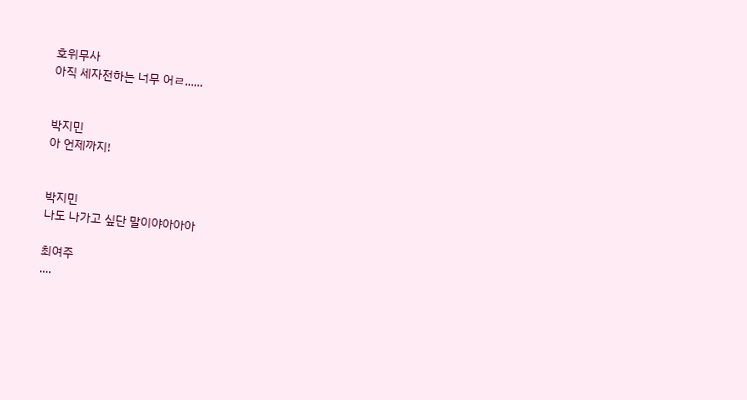호위무사
아직 세자전하는 너무 어ㄹ......


박지민
아 언제까지!


박지민
나도 나가고 싶단 말이야아아아

최여주
....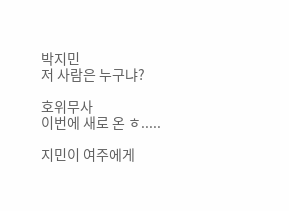박지민
저 사람은 누구냐?

호위무사
이번에 새로 온 ㅎ.....

지민이 여주에게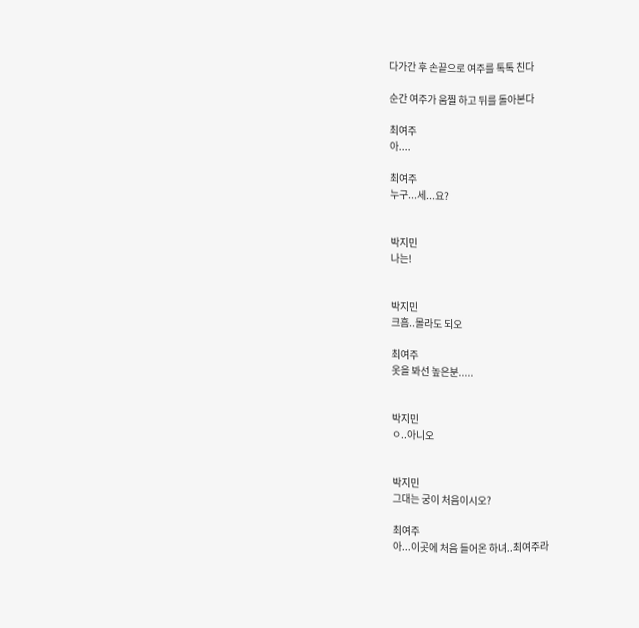다가간 후 손끝으로 여주를 톡톡 친다

순간 여주가 움찔 하고 뒤를 돌아본다

최여주
아....

최여주
누구...세...요?


박지민
나는!


박지민
크흠..몰라도 되오

최여주
옷을 봐선 높은분.....


박지민
ㅇ..아니오


박지민
그대는 궁이 처음이시오?

최여주
아...이곳에 처음 들어온 하녀..최여주라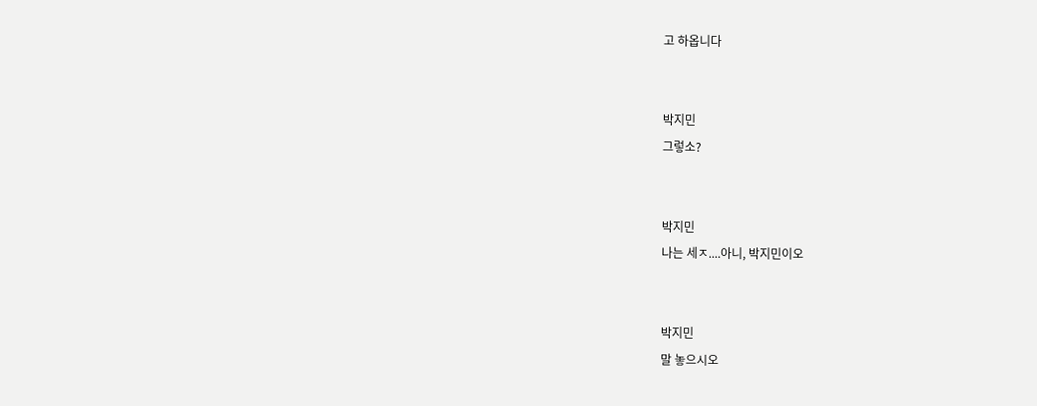고 하옵니다


박지민
그렇소?


박지민
나는 세ㅈ....아니, 박지민이오


박지민
말 놓으시오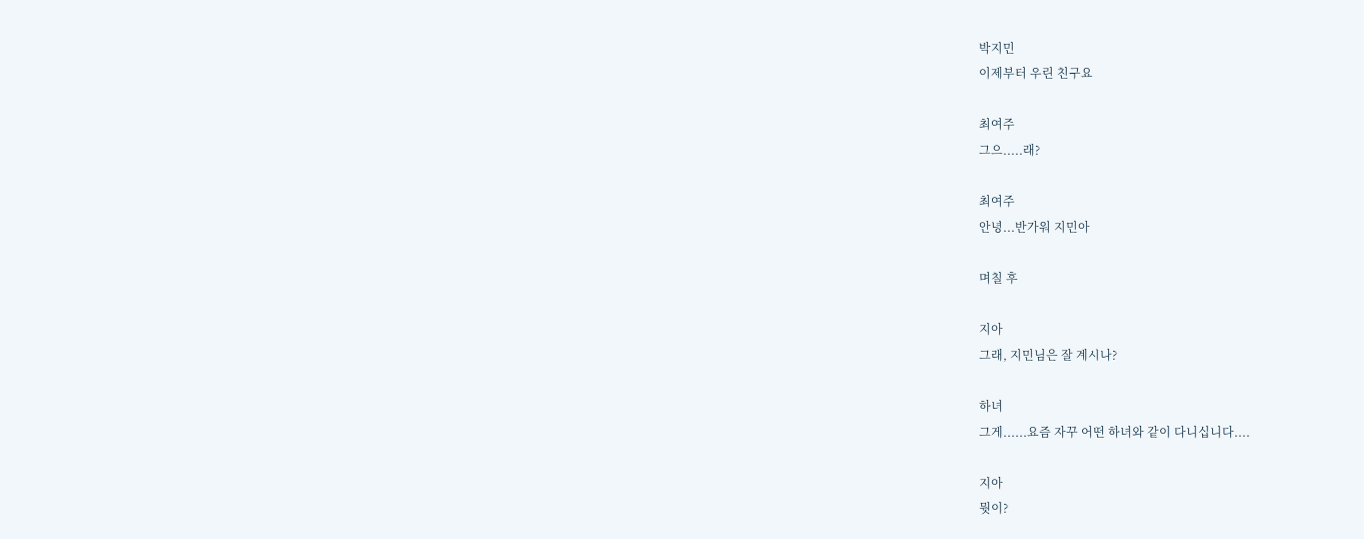박지민
이제부터 우린 친구요

최여주
그으.....래?

최여주
안녕...반가워 지민아

며칠 후

지아
그래, 지민님은 잘 계시나?

하녀
그게......요즘 자꾸 어떤 하녀와 같이 다니십니다....

지아
뭣이?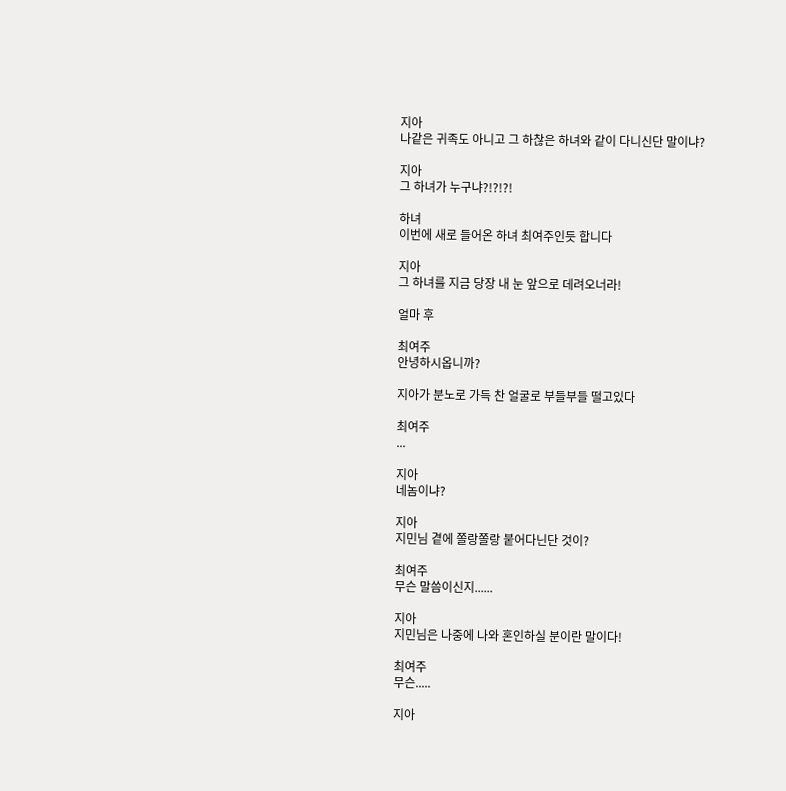지아
나같은 귀족도 아니고 그 하찮은 하녀와 같이 다니신단 말이냐?

지아
그 하녀가 누구냐?!?!?!

하녀
이번에 새로 들어온 하녀 최여주인듯 합니다

지아
그 하녀를 지금 당장 내 눈 앞으로 데려오너라!

얼마 후

최여주
안녕하시옵니까?

지아가 분노로 가득 찬 얼굴로 부들부들 떨고있다

최여주
...

지아
네놈이냐?

지아
지민님 곁에 쫄랑쫄랑 붙어다닌단 것이?

최여주
무슨 말씀이신지......

지아
지민님은 나중에 나와 혼인하실 분이란 말이다!

최여주
무슨.....

지아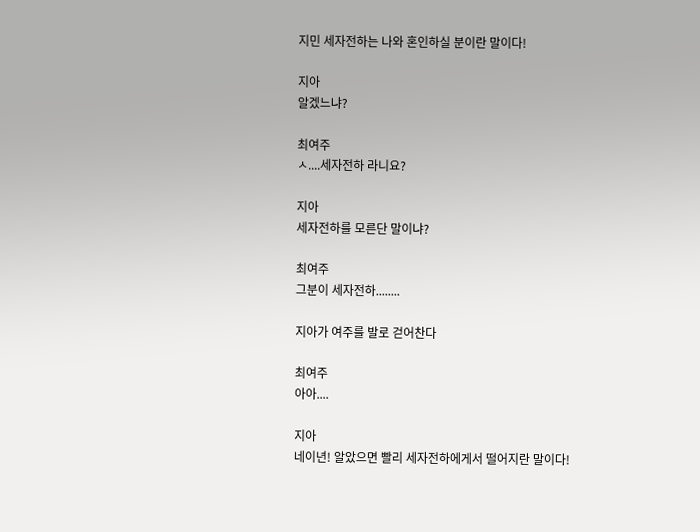지민 세자전하는 나와 혼인하실 분이란 말이다!

지아
알겠느냐?

최여주
ㅅ....세자전하 라니요?

지아
세자전하를 모른단 말이냐?

최여주
그분이 세자전하........

지아가 여주를 발로 걷어찬다

최여주
아아....

지아
네이년! 알았으면 빨리 세자전하에게서 떨어지란 말이다!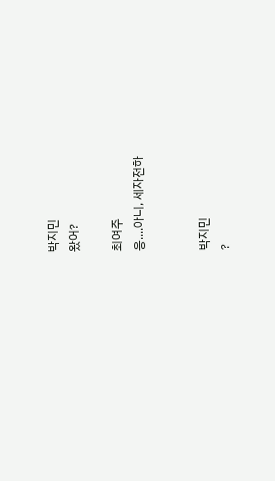박지민
왔어?

최여주
응....아니, 세자전하


박지민
?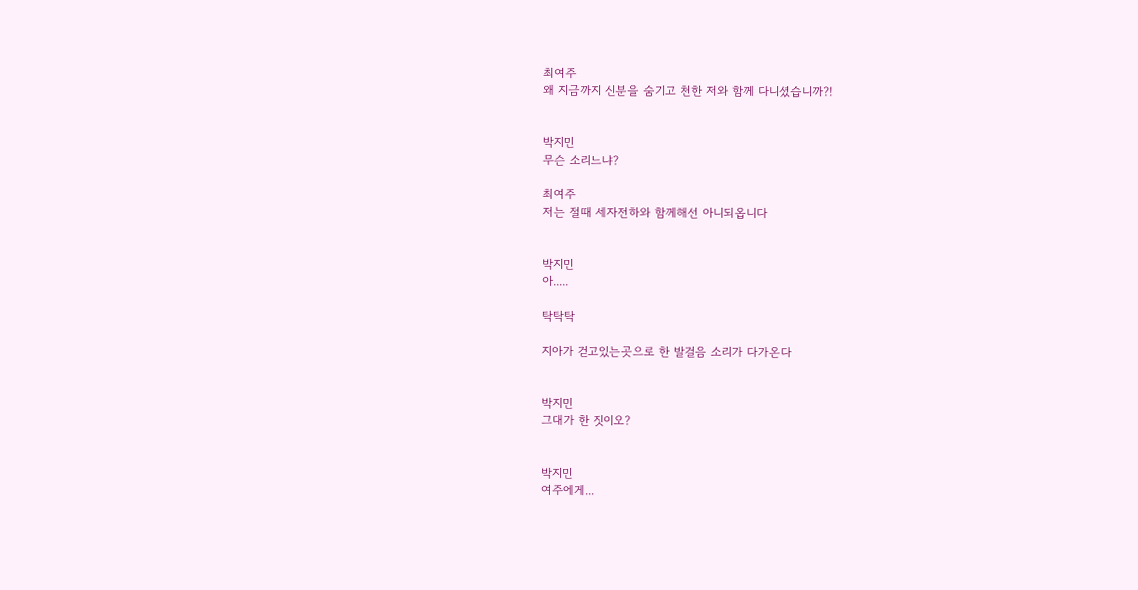최여주
왜 지금까지 신분을 숨기고 천한 저와 함께 다니셨습니까?!


박지민
무슨 소리느냐?

최여주
저는 절때 세자전하와 함께해선 아니되옵니다


박지민
아.....

탁탁탁

지아가 걷고있는곳으로 한 발걸음 소리가 다가온다


박지민
그대가 한 짓이오?


박지민
여주에게...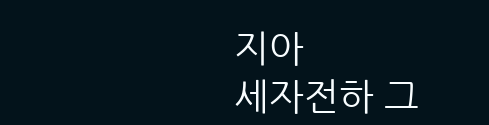지아
세자전하 그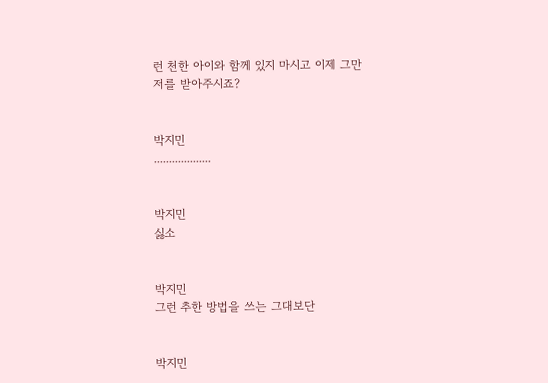런 천한 아이와 함께 있지 마시고 이제 그만 저를 받아주시죠?


박지민
...................


박지민
싫소


박지민
그런 추한 방법을 쓰는 그대보단


박지민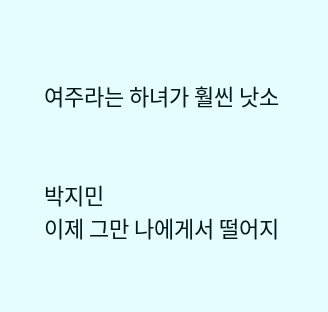여주라는 하녀가 훨씬 낫소


박지민
이제 그만 나에게서 떨어지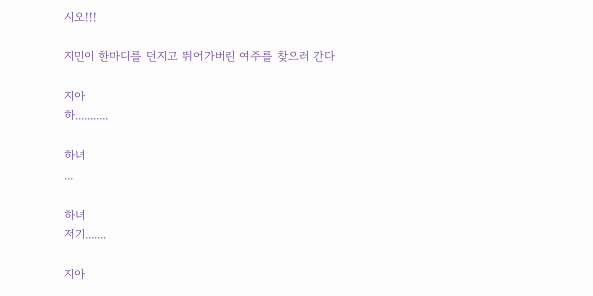시오!!!

지민이 한마디를 던지고 뛰어가버린 여주를 찾으러 간다

지아
하...........

하녀
...

하녀
저기.......

지아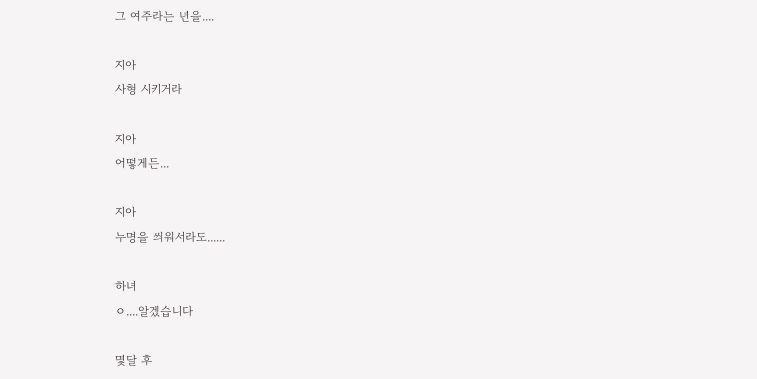그 여주라는 년을....

지아
사형 시키거라

지아
어떻게든...

지아
누명을 씌워서라도......

하녀
ㅇ....알겠습니다

몇달 후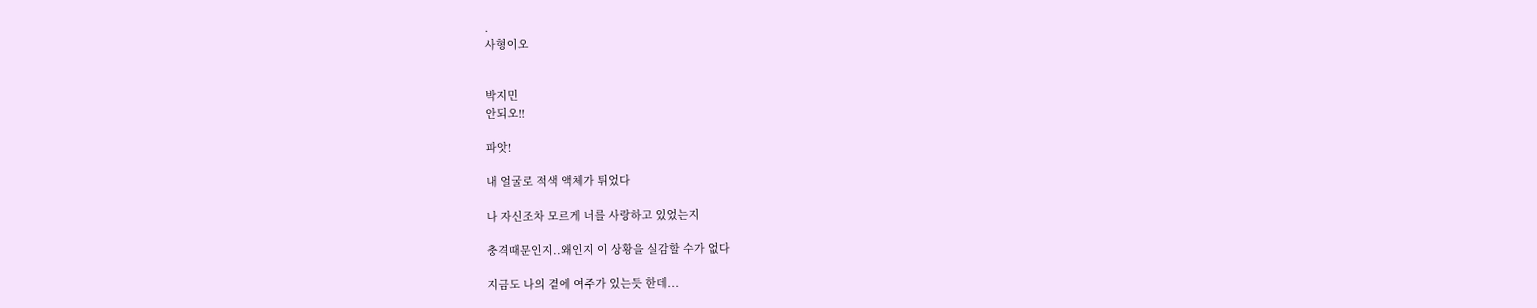.
사형이오


박지민
안되오!!

파앗!

내 얼굴로 적색 액체가 튀었다

나 자신조차 모르게 너를 사랑하고 있었는지

충격때문인지..왜인지 이 상황을 실감할 수가 없다

지금도 나의 곁에 여주가 있는듯 한데...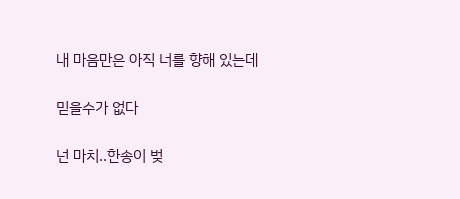내 마음만은 아직 너를 향해 있는데

믿을수가 없다

넌 마치..한송이 벚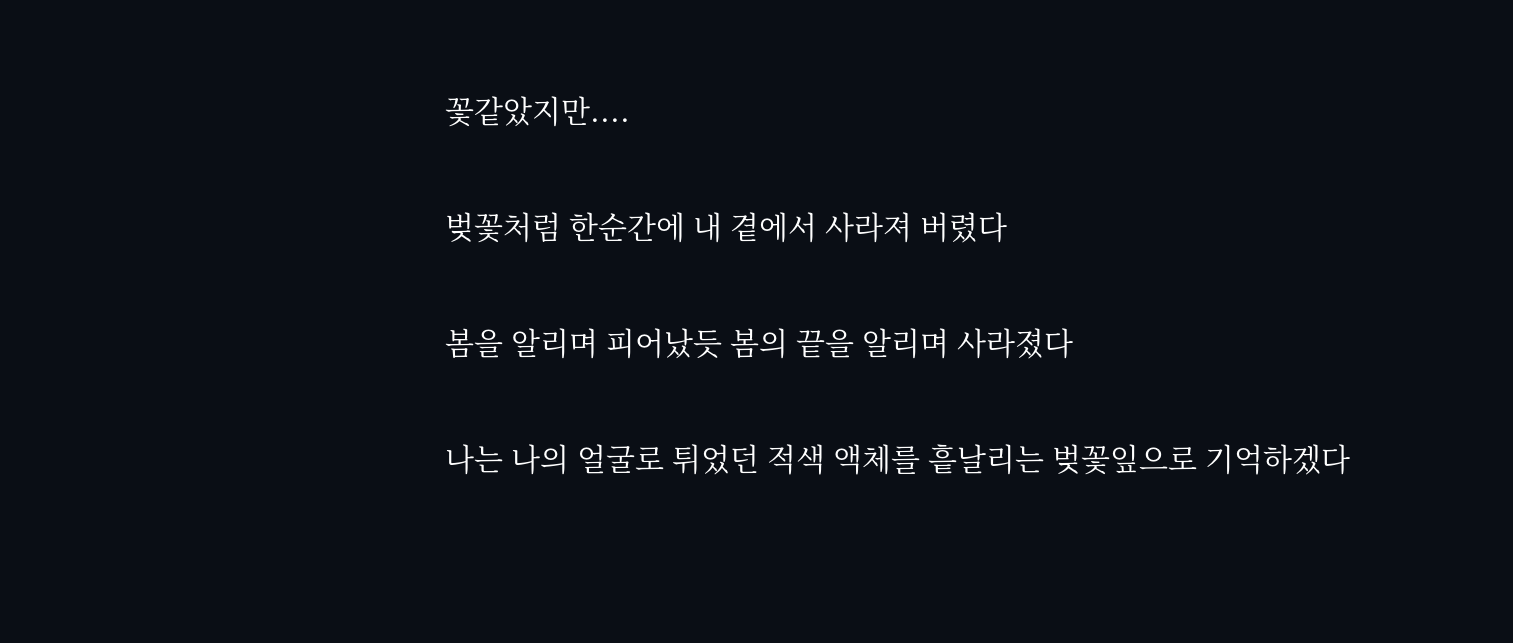꽃같았지만....

벚꽃처럼 한순간에 내 곁에서 사라져 버렸다

봄을 알리며 피어났듯 봄의 끝을 알리며 사라졌다

나는 나의 얼굴로 튀었던 적색 액체를 흩날리는 벚꽃잎으로 기억하겠다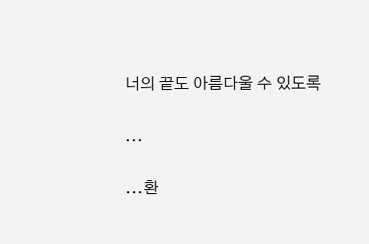너의 끝도 아름다울 수 있도록

...

...환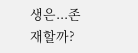생은...존재할까?